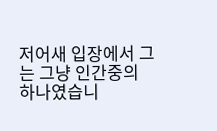저어새 입장에서 그는 그냥 인간중의 하나였습니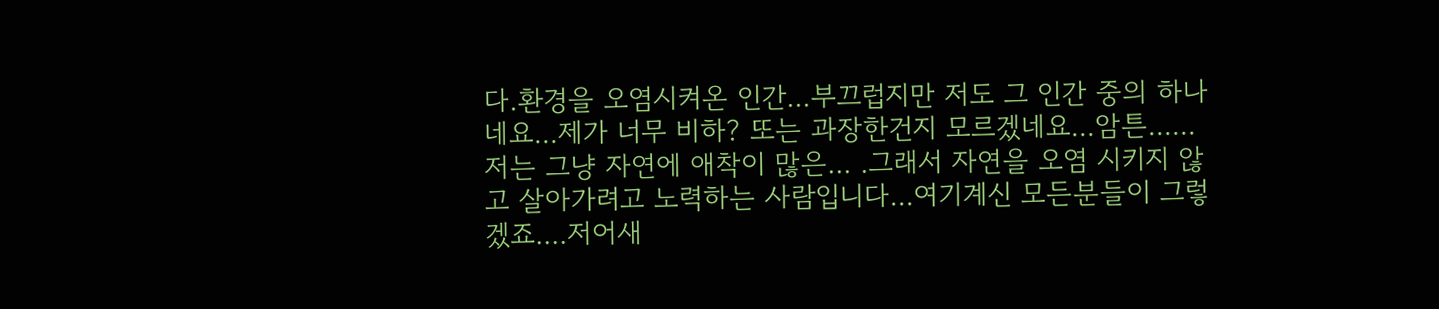다.환경을 오염시켜온 인간...부끄럽지만 저도 그 인간 중의 하나네요...제가 너무 비하? 또는 과장한건지 모르겠네요...암튼......저는 그냥 자연에 애착이 많은... .그래서 자연을 오염 시키지 않고 살아가려고 노력하는 사람입니다...여기계신 모든분들이 그렇겠죠....저어새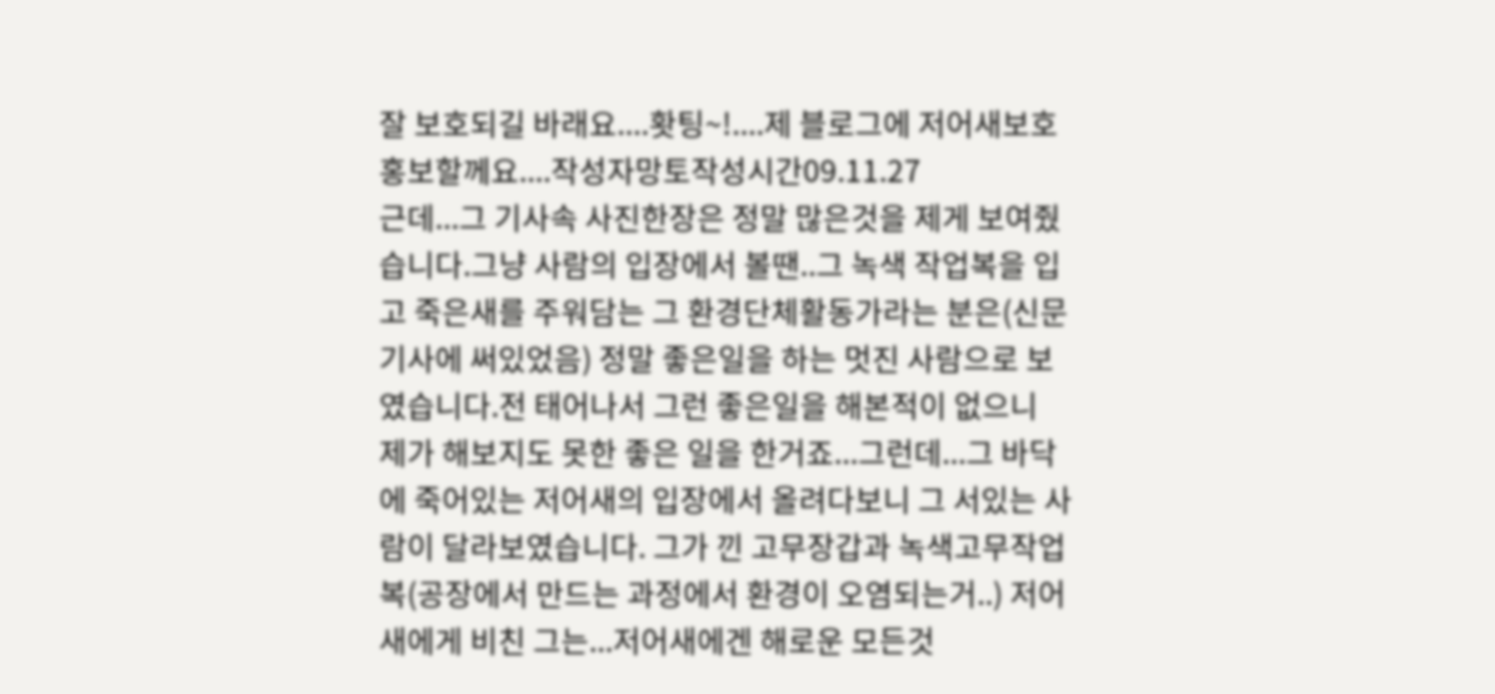잘 보호되길 바래요....홧팅~!....제 블로그에 저어새보호 홍보할께요....작성자망토작성시간09.11.27
근데...그 기사속 사진한장은 정말 많은것을 제게 보여줬습니다.그냥 사람의 입장에서 볼땐..그 녹색 작업복을 입고 죽은새를 주워담는 그 환경단체활동가라는 분은(신문기사에 써있었음) 정말 좋은일을 하는 멋진 사람으로 보였습니다.전 태어나서 그런 좋은일을 해본적이 없으니 제가 해보지도 못한 좋은 일을 한거죠...그런데...그 바닥에 죽어있는 저어새의 입장에서 올려다보니 그 서있는 사람이 달라보였습니다. 그가 낀 고무장갑과 녹색고무작업복(공장에서 만드는 과정에서 환경이 오염되는거..) 저어새에게 비친 그는...저어새에겐 해로운 모든것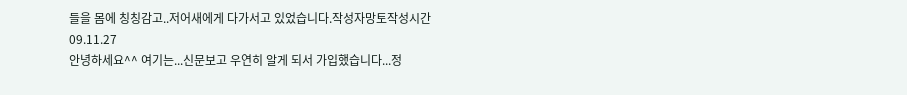들을 몸에 칭칭감고..저어새에게 다가서고 있었습니다.작성자망토작성시간09.11.27
안녕하세요^^ 여기는...신문보고 우연히 알게 되서 가입했습니다...정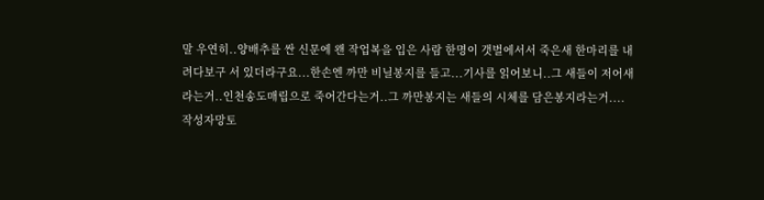말 우연히..양배추를 싼 신문에 왠 작업복을 입은 사람 한명이 갯벌에서서 죽은새 한마리를 내려다보구 서 있더라구요...한손엔 까만 비닐봉지를 들고...기사를 읽어보니..그 새들이 저어새라는거..인천송도매립으로 죽어간다는거..그 까만봉지는 새들의 시체를 담은봉지라는거.... 작성자망토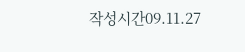작성시간09.11.27